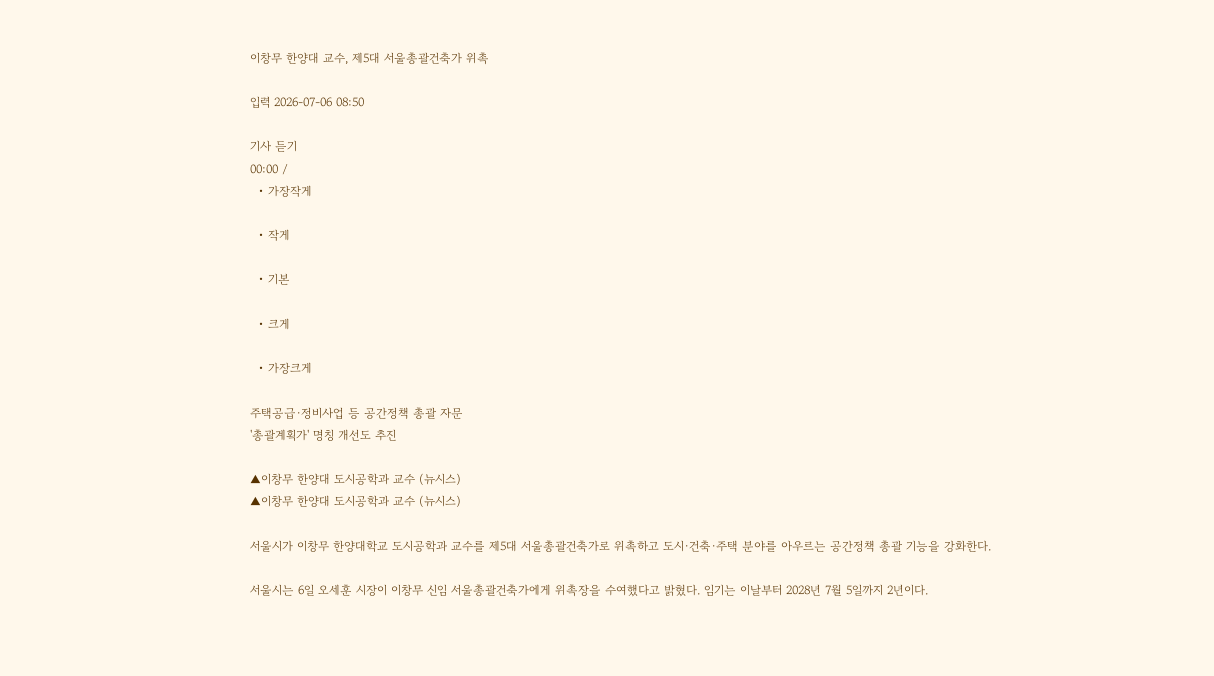이창무 한양대 교수, 제5대 서울총괄건축가 위촉

입력 2026-07-06 08:50

기사 듣기
00:00 /
  • 가장작게

  • 작게

  • 기본

  • 크게

  • 가장크게

주택공급·정비사업 등 공간정책 총괄 자문
'총괄계획가' 명칭 개선도 추진

▲이창무 한양대 도시공학과 교수 (뉴시스)
▲이창무 한양대 도시공학과 교수 (뉴시스)

서울시가 이창무 한양대학교 도시공학과 교수를 제5대 서울총괄건축가로 위촉하고 도시·건축·주택 분야를 아우르는 공간정책 총괄 기능을 강화한다.

서울시는 6일 오세훈 시장이 이창무 신임 서울총괄건축가에게 위촉장을 수여했다고 밝혔다. 임기는 이날부터 2028년 7월 5일까지 2년이다.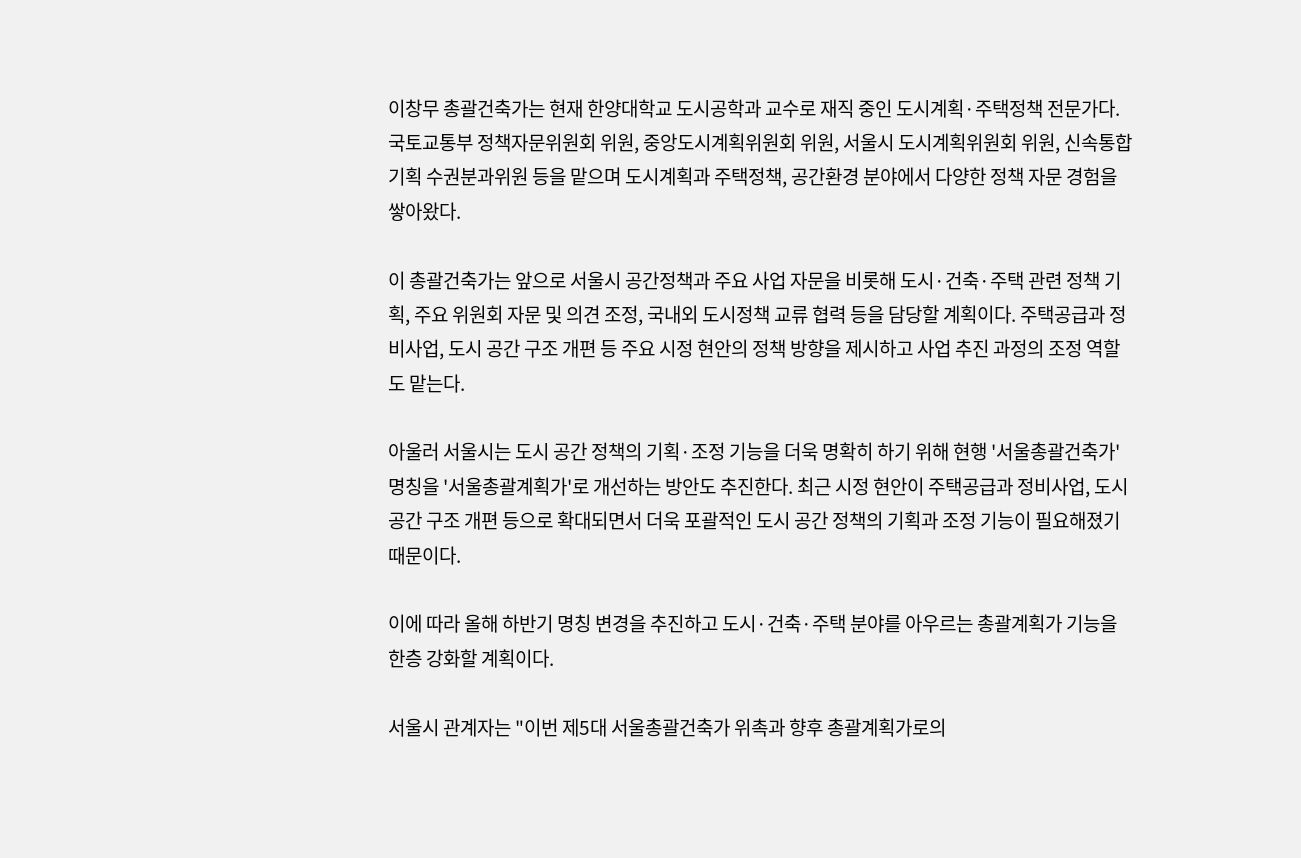이창무 총괄건축가는 현재 한양대학교 도시공학과 교수로 재직 중인 도시계획·주택정책 전문가다. 국토교통부 정책자문위원회 위원, 중앙도시계획위원회 위원, 서울시 도시계획위원회 위원, 신속통합기획 수권분과위원 등을 맡으며 도시계획과 주택정책, 공간환경 분야에서 다양한 정책 자문 경험을 쌓아왔다.

이 총괄건축가는 앞으로 서울시 공간정책과 주요 사업 자문을 비롯해 도시·건축·주택 관련 정책 기획, 주요 위원회 자문 및 의견 조정, 국내외 도시정책 교류 협력 등을 담당할 계획이다. 주택공급과 정비사업, 도시 공간 구조 개편 등 주요 시정 현안의 정책 방향을 제시하고 사업 추진 과정의 조정 역할도 맡는다.

아울러 서울시는 도시 공간 정책의 기획·조정 기능을 더욱 명확히 하기 위해 현행 '서울총괄건축가' 명칭을 '서울총괄계획가'로 개선하는 방안도 추진한다. 최근 시정 현안이 주택공급과 정비사업, 도시 공간 구조 개편 등으로 확대되면서 더욱 포괄적인 도시 공간 정책의 기획과 조정 기능이 필요해졌기 때문이다.

이에 따라 올해 하반기 명칭 변경을 추진하고 도시·건축·주택 분야를 아우르는 총괄계획가 기능을 한층 강화할 계획이다.

서울시 관계자는 "이번 제5대 서울총괄건축가 위촉과 향후 총괄계획가로의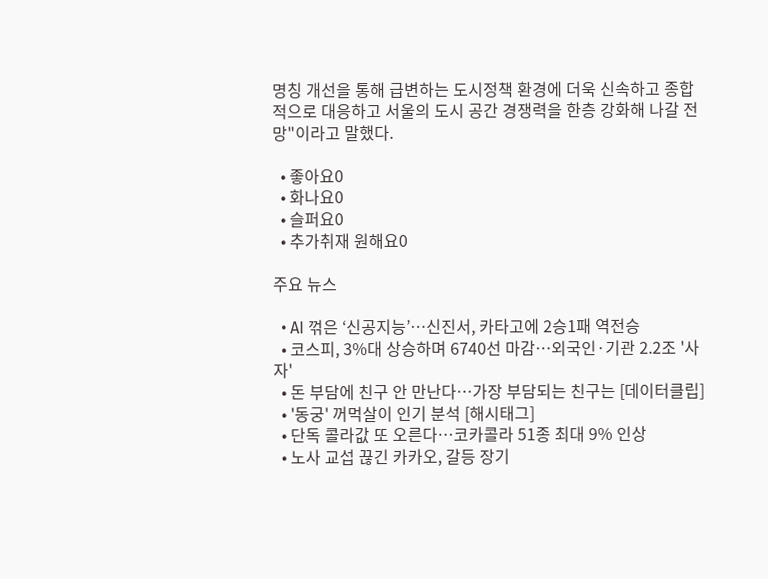명칭 개선을 통해 급변하는 도시정책 환경에 더욱 신속하고 종합적으로 대응하고 서울의 도시 공간 경쟁력을 한층 강화해 나갈 전망"이라고 말했다.

  • 좋아요0
  • 화나요0
  • 슬퍼요0
  • 추가취재 원해요0

주요 뉴스

  • AI 꺾은 ‘신공지능’…신진서, 카타고에 2승1패 역전승
  • 코스피, 3%대 상승하며 6740선 마감…외국인·기관 2.2조 '사자'
  • 돈 부담에 친구 안 만난다…가장 부담되는 친구는 [데이터클립]
  • '동궁' 꺼먹살이 인기 분석 [해시태그]
  • 단독 콜라값 또 오른다…코카콜라 51종 최대 9% 인상
  • 노사 교섭 끊긴 카카오, 갈등 장기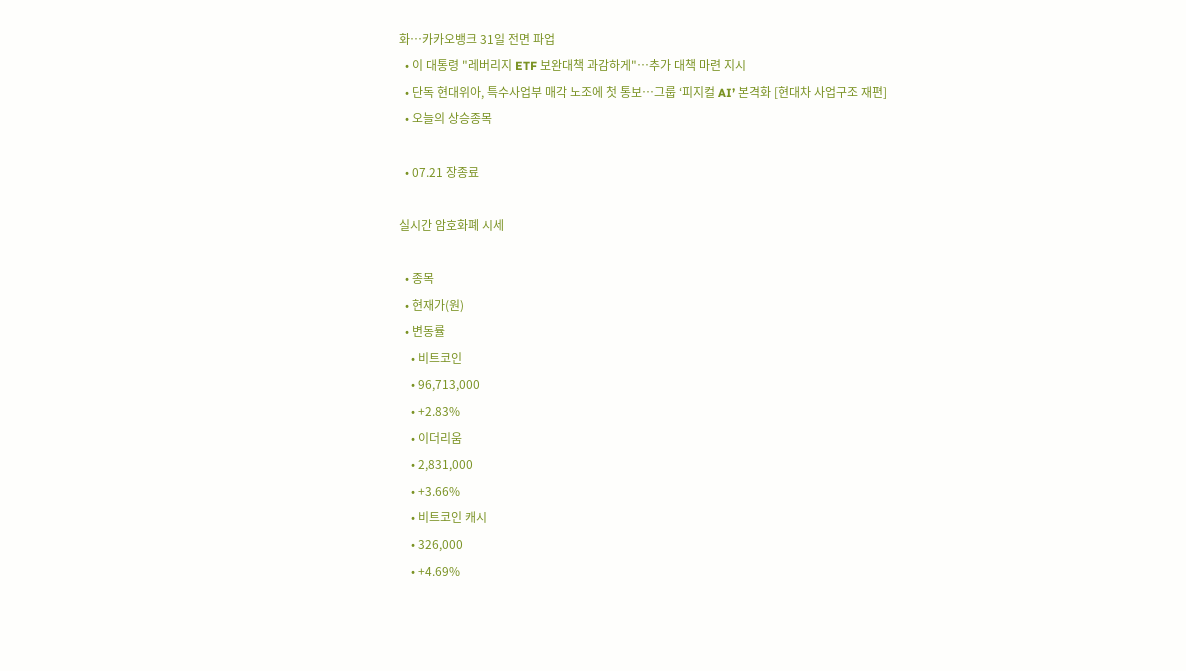화⋯카카오뱅크 31일 전면 파업
  • 이 대통령 "레버리지 ETF 보완대책 과감하게"…추가 대책 마련 지시
  • 단독 현대위아, 특수사업부 매각 노조에 첫 통보…그룹 ‘피지컬 AI’ 본격화 [현대차 사업구조 재편]
  • 오늘의 상승종목

  • 07.21 장종료

실시간 암호화폐 시세

  • 종목
  • 현재가(원)
  • 변동률
    • 비트코인
    • 96,713,000
    • +2.83%
    • 이더리움
    • 2,831,000
    • +3.66%
    • 비트코인 캐시
    • 326,000
    • +4.69%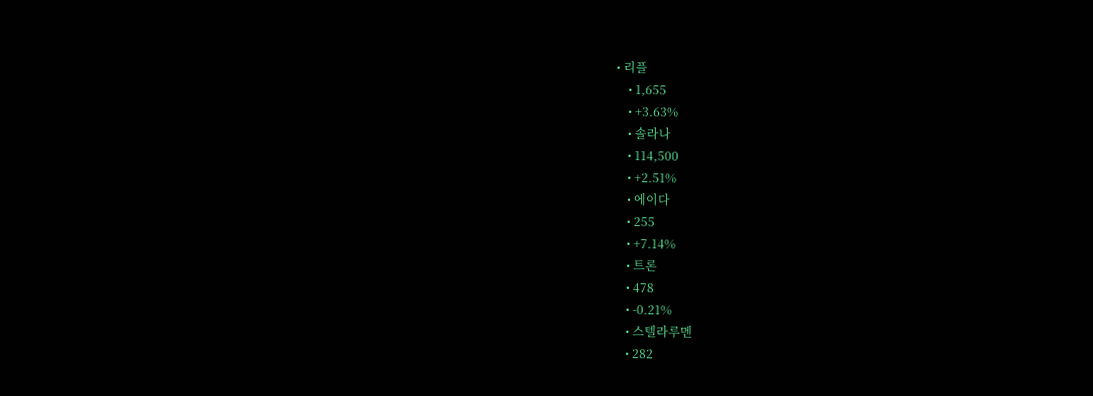• 리플
    • 1,655
    • +3.63%
    • 솔라나
    • 114,500
    • +2.51%
    • 에이다
    • 255
    • +7.14%
    • 트론
    • 478
    • -0.21%
    • 스텔라루멘
    • 282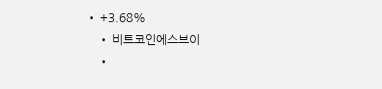• +3.68%
    • 비트코인에스브이
    •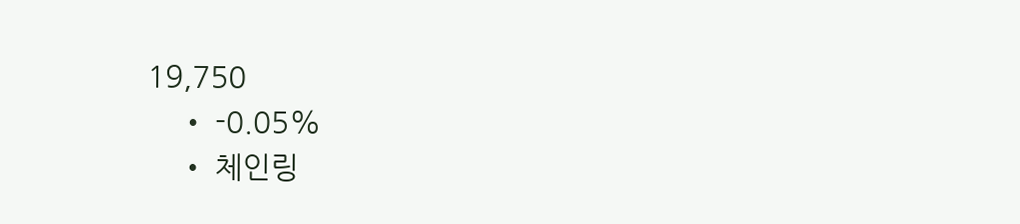19,750
    • -0.05%
    • 체인링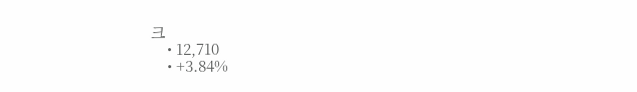크
    • 12,710
    • +3.84%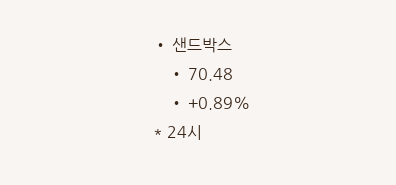• 샌드박스
    • 70.48
    • +0.89%
* 24시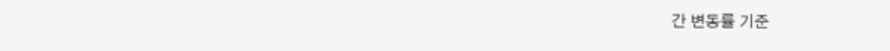간 변동률 기준